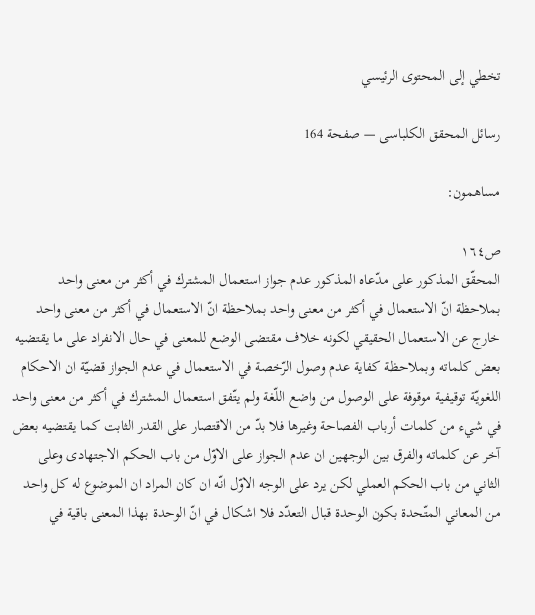تخطي إلى المحتوى الرئيسي

رسائل المحقق الكلباسى — صفحة 164

مساهمون:

ص١٦٤
المحقّق المذكور على مدّعاه المذكور عدم جواز استعمال المشترك في أكثر من معنى واحد بملاحظة انّ الاستعمال في أكثر من معنى واحد بملاحظة انّ الاستعمال في أكثر من معنى واحد خارج عن الاستعمال الحقيقي لكونه خلاف مقتضى الوضع للمعنى في حال الانفراد على ما يقتضيه بعض كلماته وبملاحظة كفاية عدم وصول الرّخصة في الاستعمال في عدم الجواز قضيّة ان الاحكام اللغويّة توقيفية موقوفة على الوصول من واضع اللّغة ولم يتّفق استعمال المشترك في أكثر من معنى واحد في شيء من كلمات أرباب الفصاحة وغيرها فلا بدّ من الاقتصار على القدر الثابت كما يقتضيه بعض آخر عن كلماته والفرق بين الوجهين ان عدم الجواز على الاوّل من باب الحكم الاجتهادى وعلى الثاني من باب الحكم العملي لكن يرد على الوجه الاوّل انّه ان كان المراد ان الموضوع له كل واحد من المعاني المتّحدة بكون الوحدة قبال التعدّد فلا اشكال في انّ الوحدة بهذا المعنى باقية في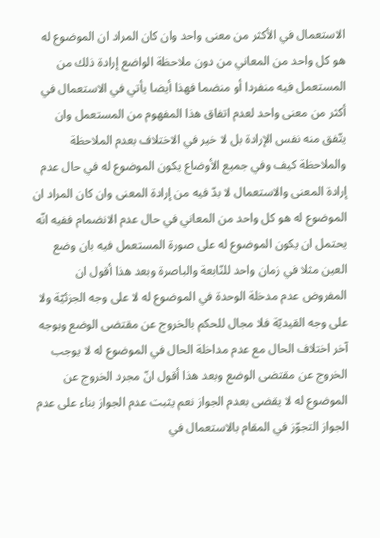الاستعمال في الأكثر من معنى واحد وان كان المراد ان الموضوع له هو كل واحد من المعاني من دون ملاحظة الواضع إرادة ذلك من المستعمل فيه منفردا أو منضما فهذا أيضا يأتي في الاستعمال في أكثر من معنى واحد لعدم اتفاق هذا المفهوم من المستعمل وان يتّفق منه نفس الإرادة بل لا خير في الاختلاف بعدم الملاحظة والملاحظة كيف وفي جميع الأوضاع يكون الموضوع له في حال عدم إرادة المعنى والاستعمال لا بدّ فيه من إرادة المعنى وان كان المراد ان الموضوع له هو كل واحد من المعاني في حال عدم الانضمام ففيه انّه يحتمل ان يكون الموضوع له على صورة المستعمل فيه بان وضع العين مثلا في زمان واحد للنّابعة والباصرة وبعد هذا أقول ان المفروض عدم مدخلة الوحدة في الموضوع له لا على وجه الجزئيّة ولا على وجه القيديّة فلا مجال للحكم بالخروج عن مقتضى الوضع وبوجه آخر اختلاف الحال مع عدم مداخلة الحال في الموضوع له لا يوجب الخروج عن مقتضى الوضع وبعد هذا أقول انّ مجرد الخروج عن الموضوع له لا يقضى بعدم الجواز نعم يثبت عدم الجواز بناء على عدم الجواز التجوّز في المقام بالاستعمال في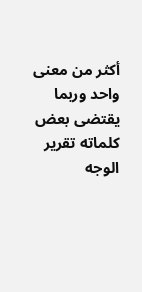أكثر من معنى واحد وربما يقتضى بعض كلماته تقرير الوجه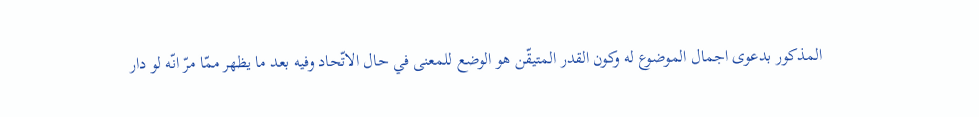المذكور بدعوى اجمال الموضوع له وكون القدر المتيقّن هو الوضع للمعنى في حال الاتّحاد وفيه بعد ما يظهر ممّا مرّ انّه لو دار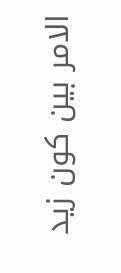الامر بين كون زيد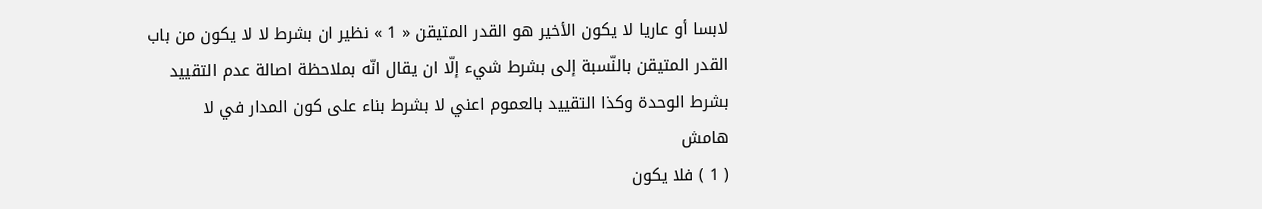لابسا أو عاريا لا يكون الأخير هو القدر المتيقن « 1 » نظير ان بشرط لا لا يكون من باب القدر المتيقن بالنّسبة إلى بشرط شيء إلّا ان يقال انّه بملاحظة اصالة عدم التقييد بشرط الوحدة وكذا التقييد بالعموم اعني لا بشرط بناء على كون المدار في لا
هامش
( 1 ) فلا يكون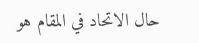حال الاتحاد في المقام هو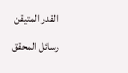القدر المتيقن
رسائل المحقق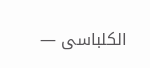الكلباسى —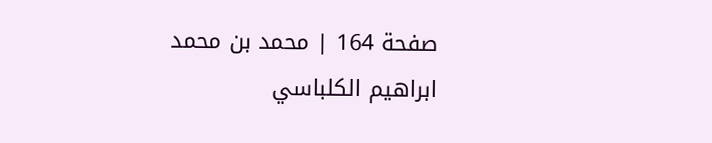صفحة 164 | محمد بن محمد ابراهيم الكلباسي